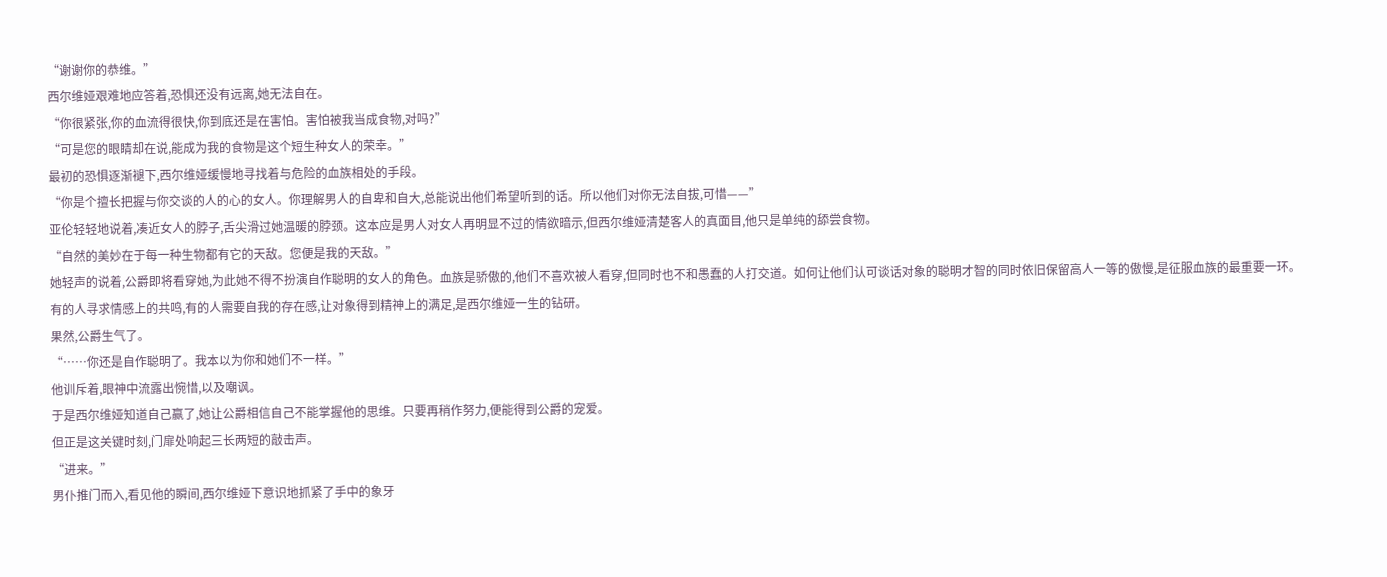“谢谢你的恭维。”
西尔维娅艰难地应答着,恐惧还没有远离,她无法自在。
“你很紧张,你的血流得很快,你到底还是在害怕。害怕被我当成食物,对吗?”
“可是您的眼睛却在说,能成为我的食物是这个短生种女人的荣幸。”
最初的恐惧逐渐褪下,西尔维娅缓慢地寻找着与危险的血族相处的手段。
“你是个擅长把握与你交谈的人的心的女人。你理解男人的自卑和自大,总能说出他们希望听到的话。所以他们对你无法自拔,可惜——”
亚伦轻轻地说着,凑近女人的脖子,舌尖滑过她温暖的脖颈。这本应是男人对女人再明显不过的情欲暗示,但西尔维娅清楚客人的真面目,他只是单纯的舔尝食物。
“自然的美妙在于每一种生物都有它的天敌。您便是我的天敌。”
她轻声的说着,公爵即将看穿她,为此她不得不扮演自作聪明的女人的角色。血族是骄傲的,他们不喜欢被人看穿,但同时也不和愚蠢的人打交道。如何让他们认可谈话对象的聪明才智的同时依旧保留高人一等的傲慢,是征服血族的最重要一环。
有的人寻求情感上的共鸣,有的人需要自我的存在感,让对象得到精神上的满足,是西尔维娅一生的钻研。
果然,公爵生气了。
“……你还是自作聪明了。我本以为你和她们不一样。”
他训斥着,眼神中流露出惋惜,以及嘲讽。
于是西尔维娅知道自己赢了,她让公爵相信自己不能掌握他的思维。只要再稍作努力,便能得到公爵的宠爱。
但正是这关键时刻,门扉处响起三长两短的敲击声。
“进来。”
男仆推门而入,看见他的瞬间,西尔维娅下意识地抓紧了手中的象牙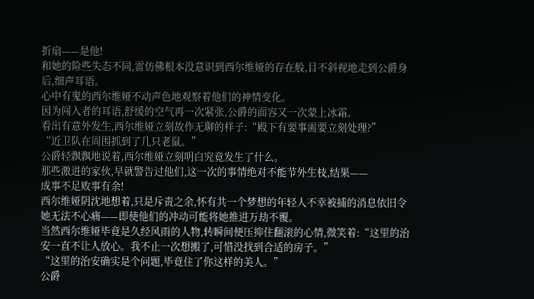折扇——是他!
和她的险些失态不同,雷仿佛根本没意识到西尔维娅的存在般,目不斜视地走到公爵身后,细声耳语。
心中有鬼的西尔维娅不动声色地观察着他们的神情变化。
因为闯入者的耳语,舒缓的空气再一次紧张,公爵的面容又一次蒙上冰霜。
看出有意外发生,西尔维娅立刻故作无聊的样子:“殿下有要事需要立刻处理?”
“近卫队在周围抓到了几只老鼠。”
公爵轻飘飘地说着,西尔维娅立刻明白究竟发生了什么。
那些激进的家伙,早就警告过他们,这一次的事情绝对不能节外生枝,结果——
成事不足败事有余!
西尔维娅阴沈地想着,只是斥责之余,怀有共一个梦想的年轻人不幸被捕的消息依旧令她无法不心痛——即使他们的冲动可能将她推进万劫不覆。
当然西尔维娅毕竟是久经风雨的人物,转瞬间便压抑住翻滚的心情,微笑着:“这里的治安一直不让人放心。我不止一次想搬了,可惜没找到合适的房子。”
“这里的治安确实是个问题,毕竟住了你这样的美人。”
公爵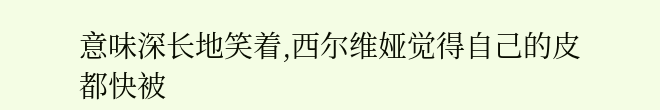意味深长地笑着,西尔维娅觉得自己的皮都快被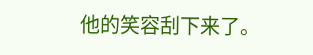他的笑容刮下来了。